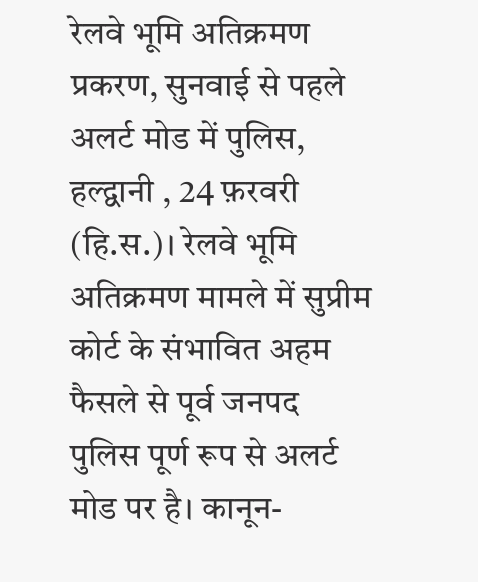रेलवे भूमि अतिक्रमण प्रकरण, सुनवाई से पहले अलर्ट मोड में पुलिस,
हल्द्वानी , 24 फ़रवरी (हि.स.)। रेलवे भूमि अतिक्रमण मामले में सुप्रीम कोर्ट के संभावित अहम फैसले से पूर्व जनपद पुलिस पूर्ण रूप से अलर्ट मोड पर है। कानून-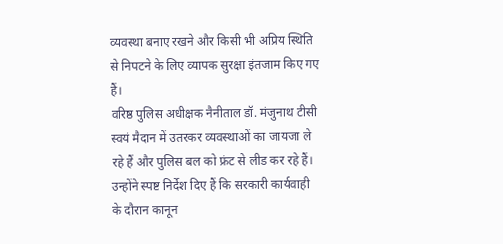व्यवस्था बनाए रखने और किसी भी अप्रिय स्थिति से निपटने के लिए व्यापक सुरक्षा इंतजाम किए गए हैं।
वरिष्ठ पुलिस अधीक्षक नैनीताल डॉ. मंजुनाथ टीसी स्वयं मैदान में उतरकर व्यवस्थाओं का जायजा ले रहे हैं और पुलिस बल को फ्रंट से लीड कर रहे हैं। उन्होंने स्पष्ट निर्देश दिए हैं कि सरकारी कार्यवाही के दौरान कानून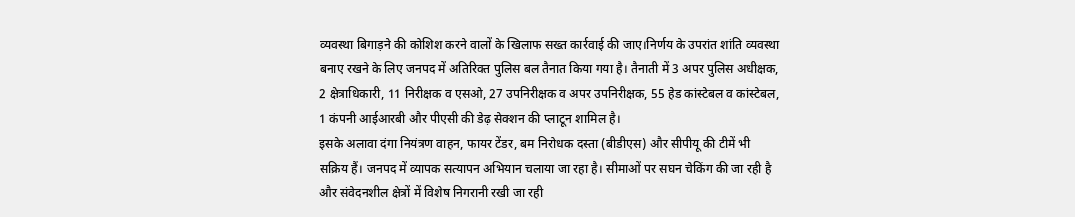व्यवस्था बिगाड़ने की कोशिश करने वालों के खिलाफ सख्त कार्रवाई की जाए।निर्णय के उपरांत शांति व्यवस्था बनाए रखने के लिए जनपद में अतिरिक्त पुलिस बल तैनात किया गया है। तैनाती में 3 अपर पुलिस अधीक्षक, 2 क्षेत्राधिकारी, 11 निरीक्षक व एसओ, 27 उपनिरीक्षक व अपर उपनिरीक्षक, 55 हेड कांस्टेबल व कांस्टेबल, 1 कंपनी आईआरबी और पीएसी की डेढ़ सेक्शन की प्लाटून शामिल है।
इसके अलावा दंगा नियंत्रण वाहन, फायर टेंडर, बम निरोधक दस्ता (बीडीएस) और सीपीयू की टीमें भी सक्रिय हैं। जनपद में व्यापक सत्यापन अभियान चलाया जा रहा है। सीमाओं पर सघन चेकिंग की जा रही है और संवेदनशील क्षेत्रों में विशेष निगरानी रखी जा रही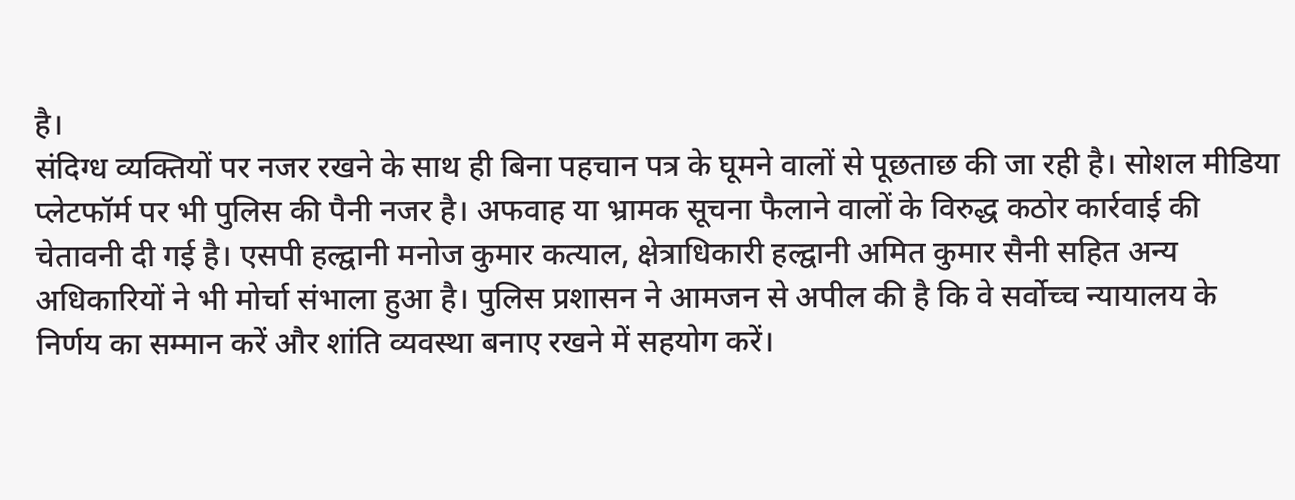है।
संदिग्ध व्यक्तियों पर नजर रखने के साथ ही बिना पहचान पत्र के घूमने वालों से पूछताछ की जा रही है। सोशल मीडिया प्लेटफॉर्म पर भी पुलिस की पैनी नजर है। अफवाह या भ्रामक सूचना फैलाने वालों के विरुद्ध कठोर कार्रवाई की चेतावनी दी गई है। एसपी हल्द्वानी मनोज कुमार कत्याल, क्षेत्राधिकारी हल्द्वानी अमित कुमार सैनी सहित अन्य अधिकारियों ने भी मोर्चा संभाला हुआ है। पुलिस प्रशासन ने आमजन से अपील की है कि वे सर्वोच्च न्यायालय के निर्णय का सम्मान करें और शांति व्यवस्था बनाए रखने में सहयोग करें।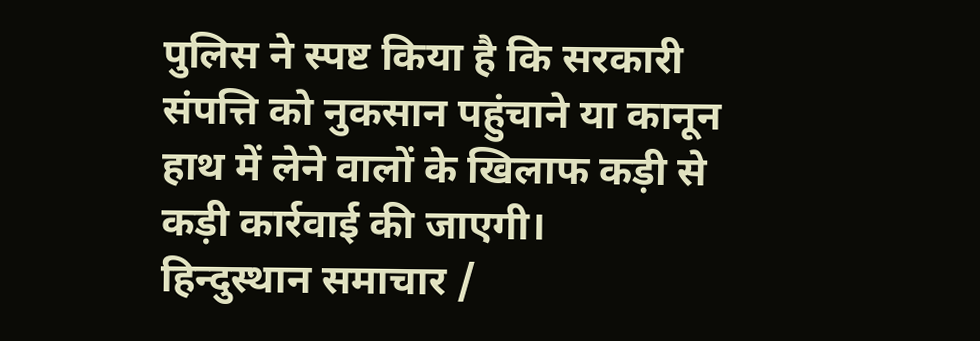पुलिस ने स्पष्ट किया है कि सरकारी संपत्ति को नुकसान पहुंचाने या कानून हाथ में लेने वालों के खिलाफ कड़ी से कड़ी कार्रवाई की जाएगी।
हिन्दुस्थान समाचार /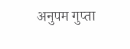अनुपम गुप्ता